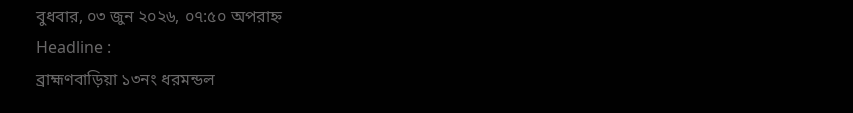বুধবার, ০৩ জুন ২০২৬, ০৭:৫০ অপরাহ্ন
Headline :
ব্রাহ্মণবাড়িয়া ১৩নং ধরমন্ডল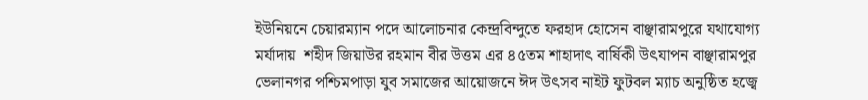ইউনিয়নে চেয়ারম্যান পদে আলোচনার কেন্দ্রবিন্দুতে ফরহাদ হোসেন বাঞ্ছারামপুরে যথাযোগ্য মর্যাদায়  শহীদ জিয়াউর রহমান বীর উত্তম এর ৪৫তম শাহাদাৎ বার্ষিকী উৎযাপন বাঞ্ছারামপুর ভেলানগর পশ্চিমপাড়া যুব সমাজের আয়োজনে ঈদ উৎসব নাইট ফুটবল ম্যাচ অনুষ্ঠিত হজ্বে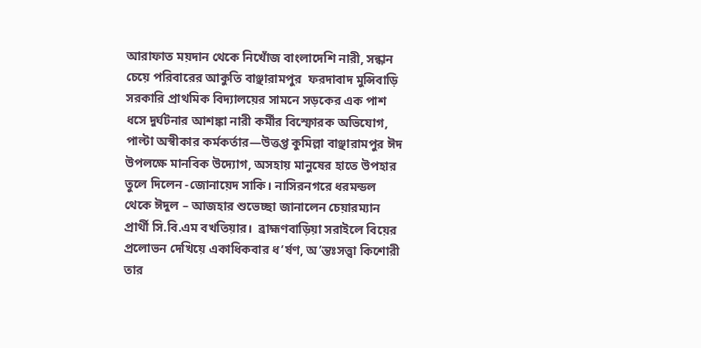আরাফাত ময়দান থেকে নিখোঁজ বাংলাদেশি নারী, সন্ধান চেয়ে পরিবারের আকুতি বাঞ্ছারামপুর  ফরদাবাদ মুন্সিবাড়ি সরকারি প্রাথমিক বিদ্যালয়ের সামনে সড়কের এক পাশ ধসে দুর্ঘটনার আশঙ্কা নারী কর্মীর বিস্ফোরক অভিযোগ, পাল্টা অস্বীকার কর্মকর্তার—উত্তপ্ত কুমিল্লা বাঞ্ছারামপুর ঈদ উপলক্ষে মানবিক উদ্যোগ, অসহায় মানুষের হাতে উপহার তুলে দিলেন -জোনায়েদ সাকি। নাসিরনগরে ধরমন্ডল থেকে ঈদুল – আজহার শুভেচ্ছা জানালেন চেয়ারম্যান প্রার্থী সি.বি.এম বখতিয়ার।  ব্রাহ্মণবাড়িয়া সরাইলে বিয়ের প্রলোভন দেখিয়ে একাধিকবার ধ’র্ষণ, অ’ন্তঃসত্ত্বা কিশোরী তার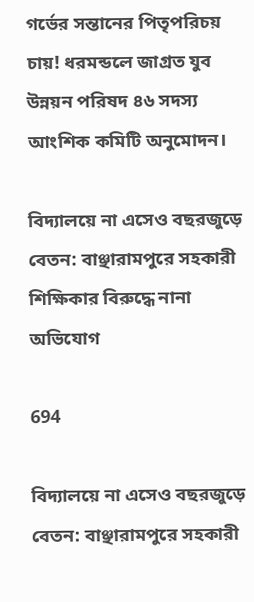গর্ভের সন্তানের পিতৃপরিচয় চায়! ধরমন্ডলে জাগ্রত যুব উন্নয়ন পরিষদ ৪৬ সদস্য আংশিক কমিটি অনুমোদন।

বিদ্যালয়ে না এসেও বছরজুড়ে বেতন: বাঞ্ছারামপুরে সহকারী শিক্ষিকার বিরুদ্ধে নানা অভিযোগ

694

বিদ্যালয়ে না এসেও বছরজুড়ে বেতন: বাঞ্ছারামপুরে সহকারী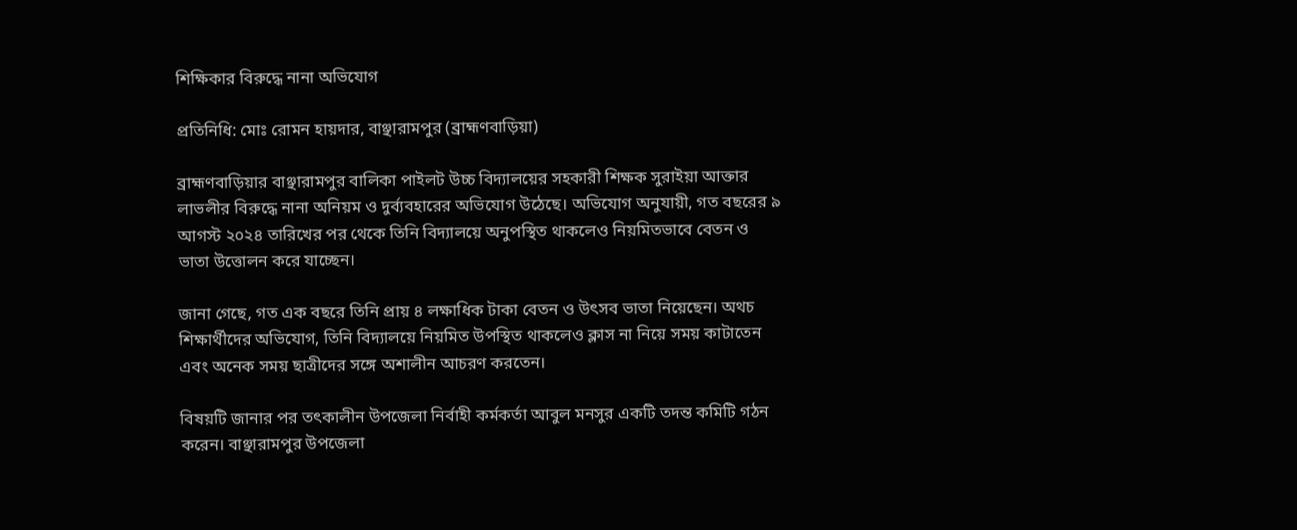শিক্ষিকার বিরুদ্ধে নানা অভিযোগ

প্রতিনিধি: মোঃ রোমন হায়দার, বাঞ্ছারামপুর (ব্রাহ্মণবাড়িয়া)

ব্রাহ্মণবাড়িয়ার বাঞ্ছারামপুর বালিকা পাইলট উচ্চ বিদ্যালয়ের সহকারী শিক্ষক সুরাইয়া আক্তার লাভলীর বিরুদ্ধে নানা অনিয়ম ও দুর্ব্যবহারের অভিযোগ উঠেছে। অভিযোগ অনুযায়ী, গত বছরের ৯ আগস্ট ২০২৪ তারিখের পর থেকে তিনি বিদ্যালয়ে অনুপস্থিত থাকলেও নিয়মিতভাবে বেতন ও ভাতা উত্তোলন করে যাচ্ছেন।

জানা গেছে, গত এক বছরে তিনি প্রায় ৪ লক্ষাধিক টাকা বেতন ও উৎসব ভাতা নিয়েছেন। অথচ শিক্ষার্থীদের অভিযোগ, তিনি বিদ্যালয়ে নিয়মিত উপস্থিত থাকলেও ক্লাস না নিয়ে সময় কাটাতেন এবং অনেক সময় ছাত্রীদের সঙ্গে অশালীন আচরণ করতেন।

বিষয়টি জানার পর তৎকালীন উপজেলা নির্বাহী কর্মকর্তা আবুল মনসুর একটি তদন্ত কমিটি গঠন করেন। বাঞ্ছারামপুর উপজেলা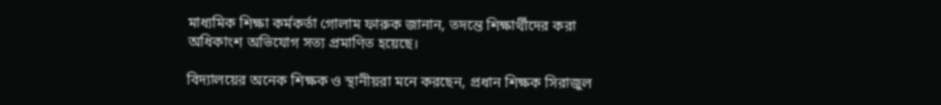মাধ্যমিক শিক্ষা কর্মকর্তা গোলাম ফারুক জানান, তদন্তে শিক্ষার্থীদের করা অধিকাংশ অভিযোগ সত্য প্রমাণিত হয়েছে।

বিদ্যালয়ের অনেক শিক্ষক ও স্থানীয়রা মনে করছেন, প্রধান শিক্ষক সিরাজুল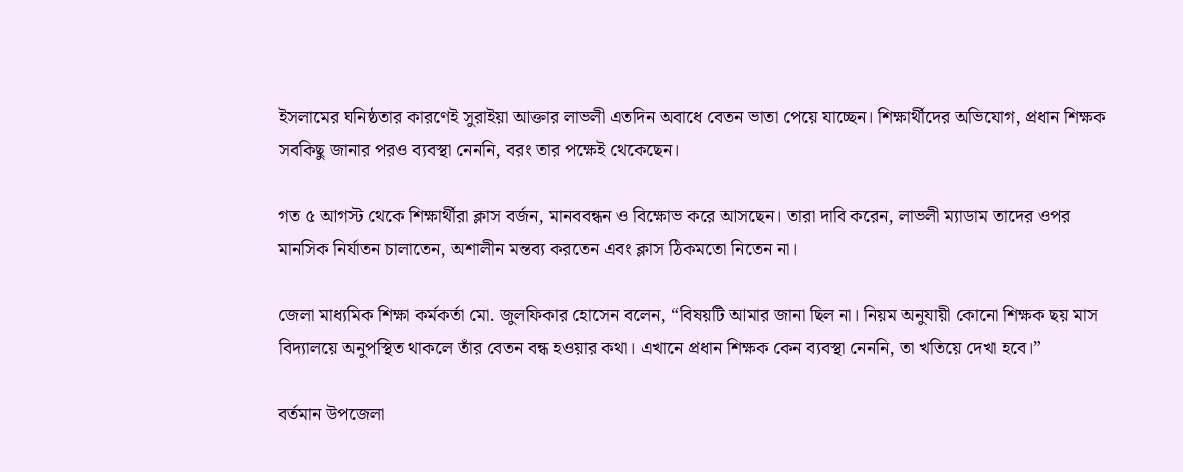ইসলামের ঘনিষ্ঠতার কারণেই সুরাইয়া আক্তার লাভলী এতদিন অবাধে বেতন ভাতা পেয়ে যাচ্ছেন। শিক্ষার্থীদের অভিযোগ, প্রধান শিক্ষক সবকিছু জানার পরও ব্যবস্থা নেননি, বরং তার পক্ষেই থেকেছেন।

গত ৫ আগস্ট থেকে শিক্ষার্থীরা ক্লাস বর্জন, মানববন্ধন ও বিক্ষোভ করে আসছেন। তারা দাবি করেন, লাভলী ম্যাডাম তাদের ওপর মানসিক নির্যাতন চালাতেন, অশালীন মন্তব্য করতেন এবং ক্লাস ঠিকমতো নিতেন না।

জেলা মাধ্যমিক শিক্ষা কর্মকর্তা মো. জুলফিকার হোসেন বলেন, “বিষয়টি আমার জানা ছিল না। নিয়ম অনুযায়ী কোনো শিক্ষক ছয় মাস বিদ্যালয়ে অনুপস্থিত থাকলে তাঁর বেতন বন্ধ হওয়ার কথা। এখানে প্রধান শিক্ষক কেন ব্যবস্থা নেননি, তা খতিয়ে দেখা হবে।”

বর্তমান উপজেলা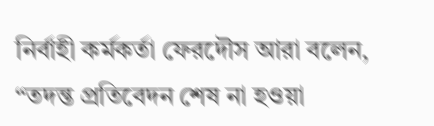নির্বাহী কর্মকর্তা ফেরদৌস আরা বলেন, “তদন্ত প্রতিবেদন শেষ না হওয়া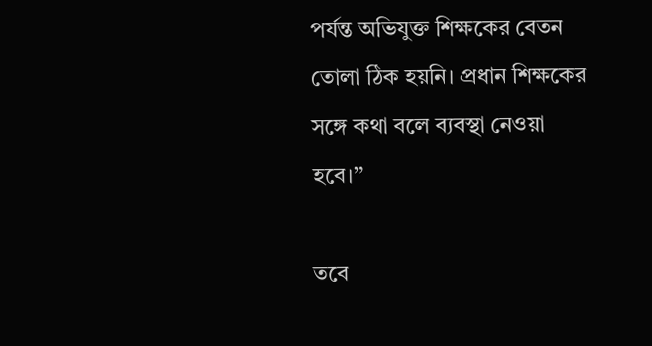পর্যন্ত অভিযুক্ত শিক্ষকের বেতন তোলা ঠিক হয়নি। প্রধান শিক্ষকের সঙ্গে কথা বলে ব্যবস্থা নেওয়া হবে।”

তবে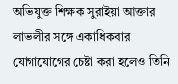অভিযুক্ত শিক্ষক সুরাইয়া আক্তার লাভলীর সঙ্গে একাধিকবার যোগাযোগের চেষ্টা করা হলেও তিনি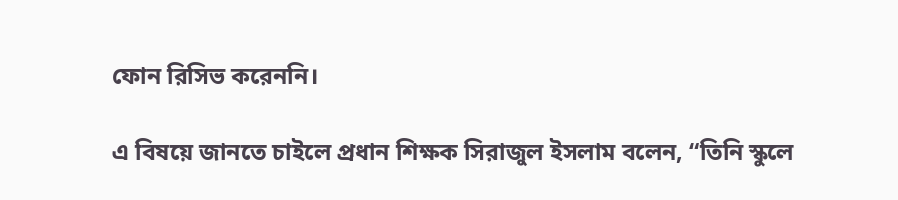ফোন রিসিভ করেননি।

এ বিষয়ে জানতে চাইলে প্রধান শিক্ষক সিরাজুল ইসলাম বলেন, “তিনি স্কুলে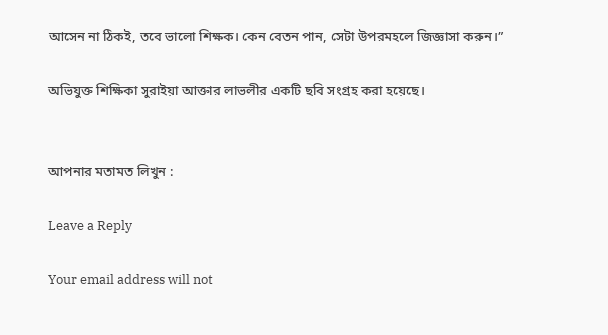আসেন না ঠিকই, তবে ভালো শিক্ষক। কেন বেতন পান, সেটা উপরমহলে জিজ্ঞাসা করুন।”

অভিযুক্ত শিক্ষিকা সুরাইয়া আক্তার লাভলীর একটি ছবি সংগ্রহ করা হয়েছে।


আপনার মতামত লিখুন :

Leave a Reply

Your email address will not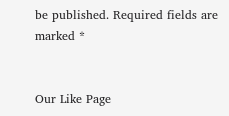be published. Required fields are marked *


Our Like Page